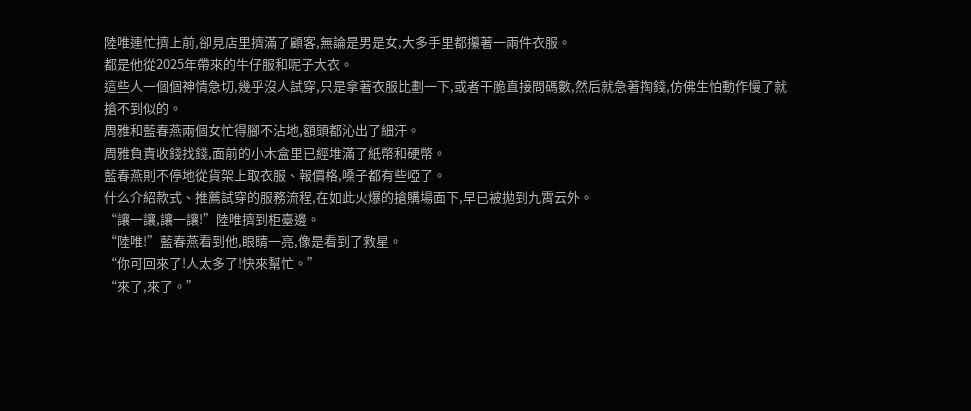陸唯連忙擠上前,卻見店里擠滿了顧客,無論是男是女,大多手里都攥著一兩件衣服。
都是他從2025年帶來的牛仔服和呢子大衣。
這些人一個個神情急切,幾乎沒人試穿,只是拿著衣服比劃一下,或者干脆直接問碼數,然后就急著掏錢,仿佛生怕動作慢了就搶不到似的。
周雅和藍春燕兩個女忙得腳不沾地,額頭都沁出了細汗。
周雅負責收錢找錢,面前的小木盒里已經堆滿了紙幣和硬幣。
藍春燕則不停地從貨架上取衣服、報價格,嗓子都有些啞了。
什么介紹款式、推薦試穿的服務流程,在如此火爆的搶購場面下,早已被拋到九霄云外。
“讓一讓,讓一讓!”陸唯擠到柜臺邊。
“陸唯!”藍春燕看到他,眼睛一亮,像是看到了救星。
“你可回來了!人太多了!快來幫忙。”
“來了,來了。”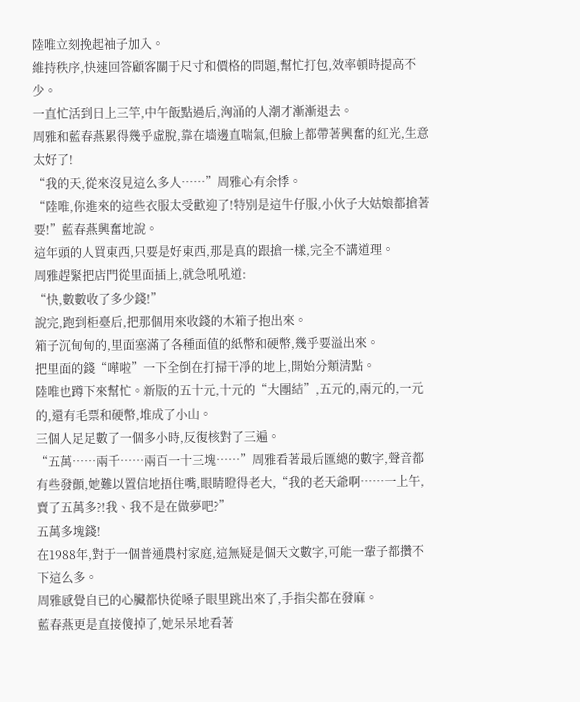陸唯立刻挽起袖子加入。
維持秩序,快速回答顧客關于尺寸和價格的問題,幫忙打包,效率頓時提高不少。
一直忙活到日上三竿,中午飯點過后,洶涌的人潮才漸漸退去。
周雅和藍春燕累得幾乎虛脫,靠在墻邊直喘氣,但臉上都帶著興奮的紅光,生意太好了!
“我的天,從來沒見這么多人……”周雅心有余悸。
“陸唯,你進來的這些衣服太受歡迎了!特別是這牛仔服,小伙子大姑娘都搶著要!”藍春燕興奮地說。
這年頭的人買東西,只要是好東西,那是真的跟搶一樣,完全不講道理。
周雅趕緊把店門從里面插上,就急吼吼道:
“快,數數收了多少錢!”
說完,跑到柜臺后,把那個用來收錢的木箱子抱出來。
箱子沉甸甸的,里面塞滿了各種面值的紙幣和硬幣,幾乎要溢出來。
把里面的錢“嘩啦”一下全倒在打掃干凈的地上,開始分類清點。
陸唯也蹲下來幫忙。新版的五十元,十元的“大團結”,五元的,兩元的,一元的,還有毛票和硬幣,堆成了小山。
三個人足足數了一個多小時,反復核對了三遍。
“五萬……兩千……兩百一十三塊……”周雅看著最后匯總的數字,聲音都有些發顫,她難以置信地捂住嘴,眼睛瞪得老大,“我的老天爺啊……一上午,賣了五萬多?!我、我不是在做夢吧?”
五萬多塊錢!
在1988年,對于一個普通農村家庭,這無疑是個天文數字,可能一輩子都攢不下這么多。
周雅感覺自已的心臟都快從嗓子眼里跳出來了,手指尖都在發麻。
藍春燕更是直接傻掉了,她呆呆地看著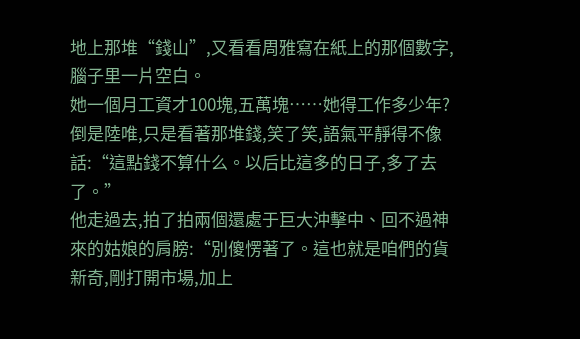地上那堆“錢山”,又看看周雅寫在紙上的那個數字,腦子里一片空白。
她一個月工資才100塊,五萬塊……她得工作多少年?
倒是陸唯,只是看著那堆錢,笑了笑,語氣平靜得不像話:“這點錢不算什么。以后比這多的日子,多了去了。”
他走過去,拍了拍兩個還處于巨大沖擊中、回不過神來的姑娘的肩膀:“別傻愣著了。這也就是咱們的貨新奇,剛打開市場,加上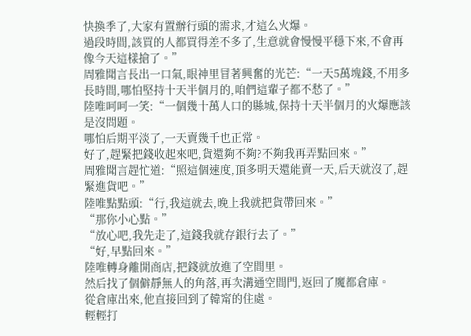快換季了,大家有置辦行頭的需求,才這么火爆。
過段時間,該買的人都買得差不多了,生意就會慢慢平穩下來,不會再像今天這樣搶了。”
周雅聞言長出一口氣,眼神里冒著興奮的光芒:“一天5萬塊錢,不用多長時間,哪怕堅持十天半個月的,咱們這輩子都不愁了。”
陸唯呵呵一笑:“一個幾十萬人口的縣城,保持十天半個月的火爆應該是沒問題。
哪怕后期平淡了,一天賣幾千也正常。
好了,趕緊把錢收起來吧,貨還夠不夠?不夠我再弄點回來。”
周雅聞言趕忙道:“照這個速度,頂多明天還能賣一天,后天就沒了,趕緊進貨吧。”
陸唯點點頭:“行,我這就去,晚上我就把貨帶回來。”
“那你小心點。”
“放心吧,我先走了,這錢我就存銀行去了。”
“好,早點回來。”
陸唯轉身離開商店,把錢就放進了空間里。
然后找了個僻靜無人的角落,再次溝通空間門,返回了魔都倉庫。
從倉庫出來,他直接回到了韓甯的住處。
輕輕打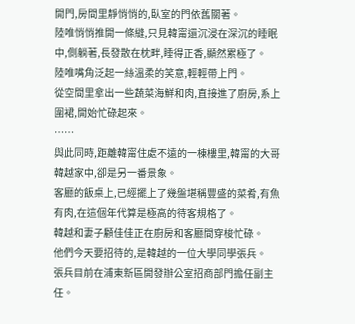開門,房間里靜悄悄的,臥室的門依舊關著。
陸唯悄悄推開一條縫,只見韓甯還沉浸在深沉的睡眠中,側躺著,長發散在枕畔,睡得正香,顯然累極了。
陸唯嘴角泛起一絲溫柔的笑意,輕輕帶上門。
從空間里拿出一些蔬菜海鮮和肉,直接進了廚房,系上圍裙,開始忙碌起來。
……
與此同時,距離韓甯住處不遠的一棟樓里,韓甯的大哥韓越家中,卻是另一番景象。
客廳的飯桌上,已經擺上了幾盤堪稱豐盛的菜肴,有魚有肉,在這個年代算是極高的待客規格了。
韓越和妻子顧佳佳正在廚房和客廳間穿梭忙碌。
他們今天要招待的,是韓越的一位大學同學張兵。
張兵目前在浦東新區開發辦公室招商部門擔任副主任。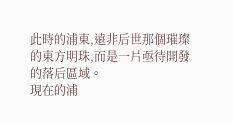此時的浦東,遠非后世那個璀璨的東方明珠,而是一片亟待開發的落后區域。
現在的浦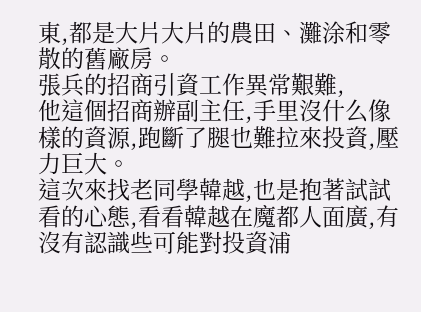東,都是大片大片的農田、灘涂和零散的舊廠房。
張兵的招商引資工作異常艱難,
他這個招商辦副主任,手里沒什么像樣的資源,跑斷了腿也難拉來投資,壓力巨大。
這次來找老同學韓越,也是抱著試試看的心態,看看韓越在魔都人面廣,有沒有認識些可能對投資浦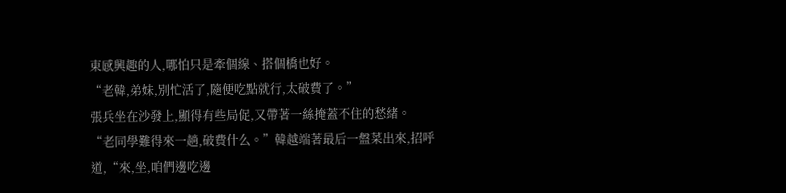東感興趣的人,哪怕只是牽個線、搭個橋也好。
“老韓,弟妹,別忙活了,隨便吃點就行,太破費了。”
張兵坐在沙發上,顯得有些局促,又帶著一絲掩蓋不住的愁緒。
“老同學難得來一趟,破費什么。”韓越端著最后一盤菜出來,招呼道,“來,坐,咱們邊吃邊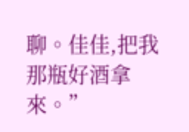聊。佳佳,把我那瓶好酒拿來。”